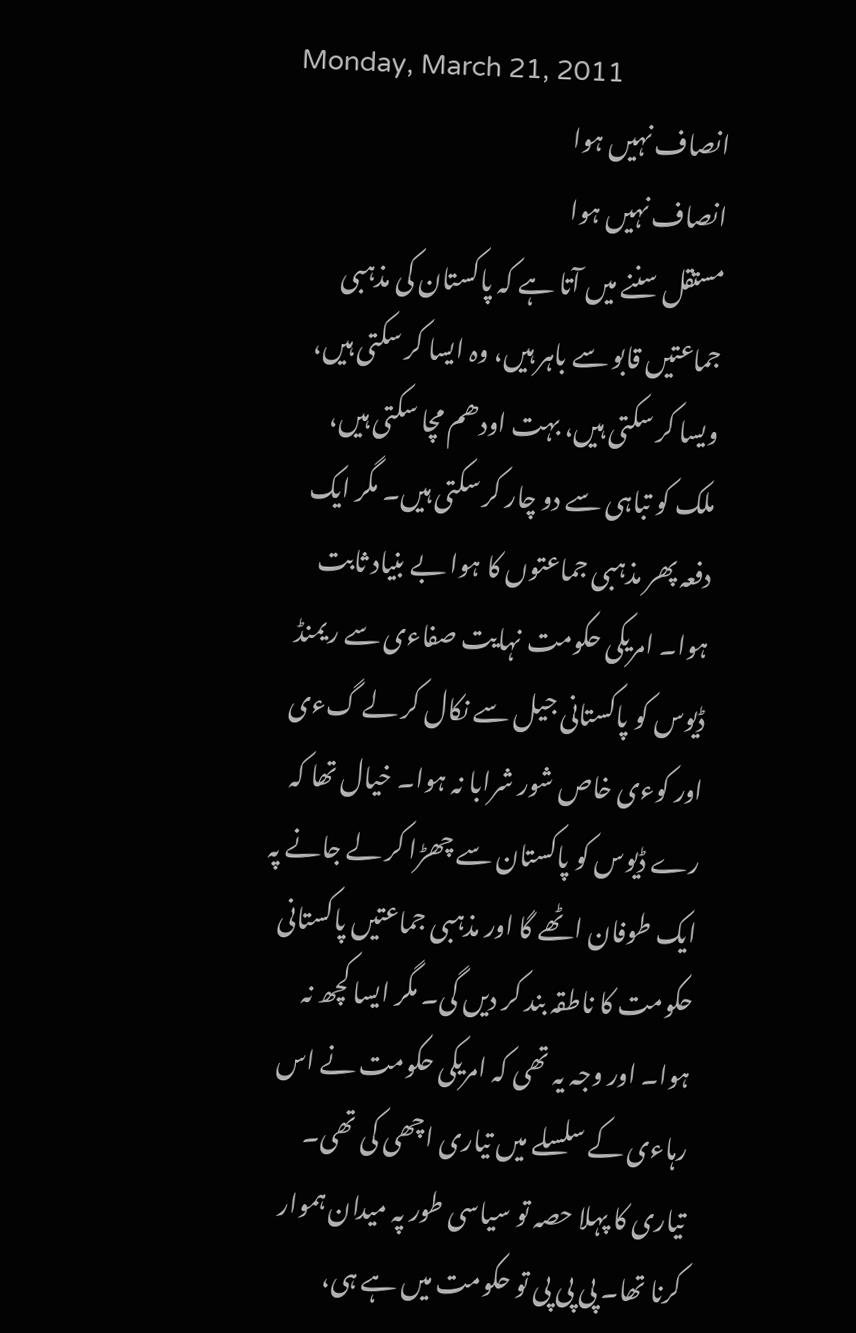Monday, March 21, 2011
انصاف نہیں ہوا
انصاف نہیں ہوا
مستقل سننے میں آتا ہے کہ پاکستان کی مذہبی جماعتیں قابو سے باہر ہیں، وہ ایسا کر سکتی ہیں، ویسا کر سکتی ہیں، بہت اودھم مچا سکتی ہیں، ملک کو تباہی سے دو چار کر سکتی ہیں۔ مگر ایک دفعہ پھر مذہبی جماعتوں کا ہوا بے بنیاد ثابت ہوا۔ امریکی حکومت نہایت صفاءی سے ریمنڈ ڈیوس کو پاکستانی جیل سے نکال کر لے گءی اور کوءی خاص شور شرابا نہ ہوا۔ خیال تھا کہ رے ڈیوس کو پاکستان سے چھڑا کر لے جانے پہ ایک طوفان اٹھے گا اور مذہبی جماعتیں پاکستانی حکومت کا ناطقہ بند کر دیں گی۔ مگر ایسا کچھ نہ ہوا۔ اور وجہ یہ تھی کہ امریکی حکومت نے اس رہاءی کے سلسلے میں تیاری اچھی کی تھی۔
تیاری کا پہلا حصہ تو سیاسی طور پہ میدان ہموار کرنا تھا۔ پی پی پی تو حکومت میں ہے ہی،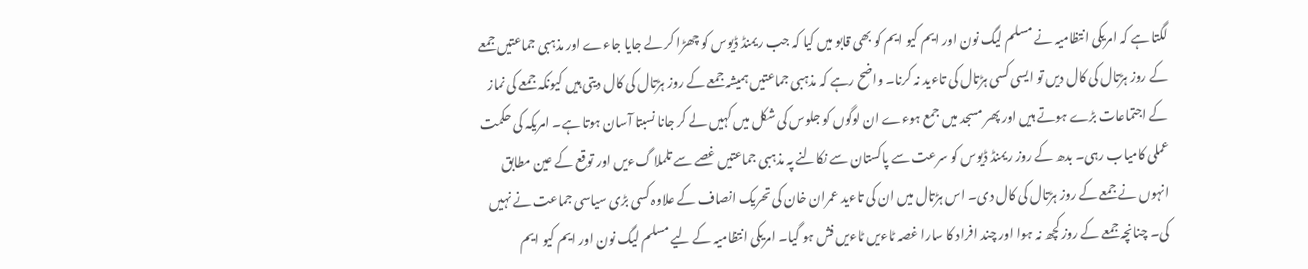لگتا ہے کہ امریکی انتظامیہ نے مسلم لیگ نون اور ایم کیو ایم کو بھی قابو میں کیا کہ جب ریمنڈ ڈیوس کو چھڑا کر لے جایا جاءے اور مذہبی جماعتیں جمعے کے روز ہڑتال کی کال دیں تو ایسی کسی ہڑتال کی تاءید نہ کرنا۔ واضح رہے کہ مذہبی جماعتیں ہمیشہ جمعے کے روز ہڑتال کی کال دیتی ہیں کیونکہ جمعے کی نماز کے اجتماعات بڑے ہوتے ہیں اور پھر مسجد میں جمع ہوءے ان لوگوں کو جلوس کی شکل میں کہیں لے کر جانا نسبتا آسان ہوتا ہے۔ امریکہ کی حکمت عملی کامیاب رہی۔ بدھ کے روز ریمنڈ ڈیوس کو سرعت سے پاکستان سے نکالنے پہ مذہبی جماعتیں غصے سے تلملا گءیں اور توقع کے عین مطابق انہوں نے جمعے کے روز ہڑتال کی کال دی۔ اس ہڑتال میں ان کی تاءید عمران خان کی تحریک انصاف کے علاوہ کسی بڑی سیاسی جماعت نے نہیں کی۔ چنانچہ جمعے کے روز کچھ نہ ہوا اور چند افراد کا سارا غصہ ٹاءیں ٹاءیں فش ہو گیا۔ امریکی انتظامیہ کے لیے مسلم لیگ نون اور ایم کیو ایم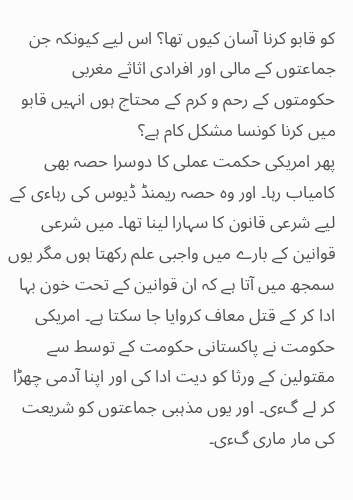کو قابو کرنا آسان کیوں تھا؟ اس لیے کیونکہ جن جماعتوں کے مالی اور افرادی اثاثے مغربی حکومتوں کے رحم و کرم کے محتاج ہوں انہیں قابو میں کرنا کونسا مشکل کام ہے؟
پھر امریکی حکمت عملی کا دوسرا حصہ بھی کامیاب رہا۔ اور وہ حصہ ریمنڈ ڈیوس کی رہاءی کے لیے شرعی قانون کا سہارا لینا تھا۔ میں شرعی قوانین کے بارے میں واجبی علم رکھتا ہوں مگر یوں سمجھ میں آتا ہے کہ ان قوانین کے تحت خون بہا ادا کر کے قتل معاف کروایا جا سکتا ہے۔ امریکی حکومت نے پاکستانی حکومت کے توسط سے مقتولین کے ورثا کو دیت ادا کی اور اپنا آدمی چھڑا کر لے گءی۔ اور یوں مذہبی جماعتوں کو شریعت کی مار ماری گءی۔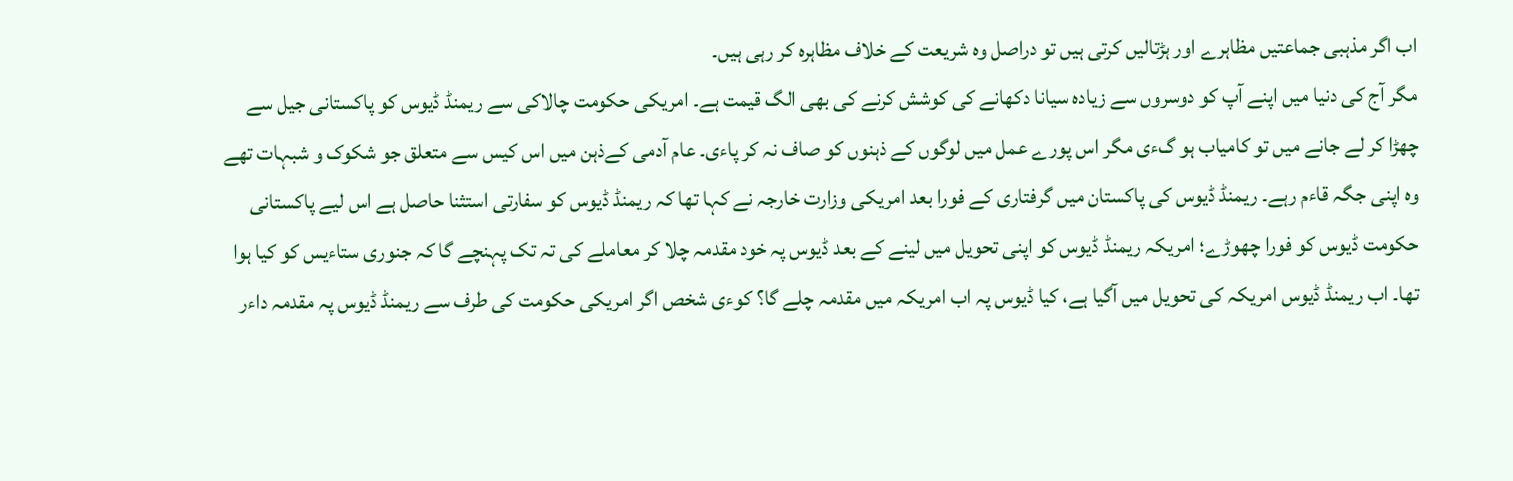اب اگر مذہبی جماعتیں مظاہرے اور ہڑتالیں کرتی ہیں تو دراصل وہ شریعت کے خلاف مظاہرہ کر رہی ہیں۔
مگر آج کی دنیا میں اپنے آپ کو دوسروں سے زیادہ سیانا دکھانے کی کوشش کرنے کی بھی الگ قیمت ہے۔ امریکی حکومت چالاکی سے ریمنڈ ڈیوس کو پاکستانی جیل سے چھڑا کر لے جانے میں تو کامیاب ہو گءی مگر اس پورے عمل میں لوگوں کے ذہنوں کو صاف نہ کر پاءی۔ عام آدمی کےذہن میں اس کیس سے متعلق جو شکوک و شبہات تھے وہ اپنی جگہ قاءم رہے۔ ریمنڈ ڈیوس کی پاکستان میں گرفتاری کے فورا بعد امریکی وزارت خارجہ نے کہا تھا کہ ریمنڈ ڈیوس کو سفارتی استثنا حاصل ہے اس لیے پاکستانی حکومت ڈیوس کو فورا چھوڑے؛ امریکہ ریمنڈ ڈیوس کو اپنی تحویل میں لینے کے بعد ڈیوس پہ خود مقدمہ چلا کر معاملے کی تہ تک پہنچے گا کہ جنوری ستاءیس کو کیا ہوا تھا۔ اب ریمنڈ ڈیوس امریکہ کی تحویل میں آگیا ہے، کیا ڈیوس پہ اب امریکہ میں مقدمہ چلے گا؟ کوءی شخص اگر امریکی حکومت کی طرف سے ریمنڈ ڈیوس پہ مقدمہ داءر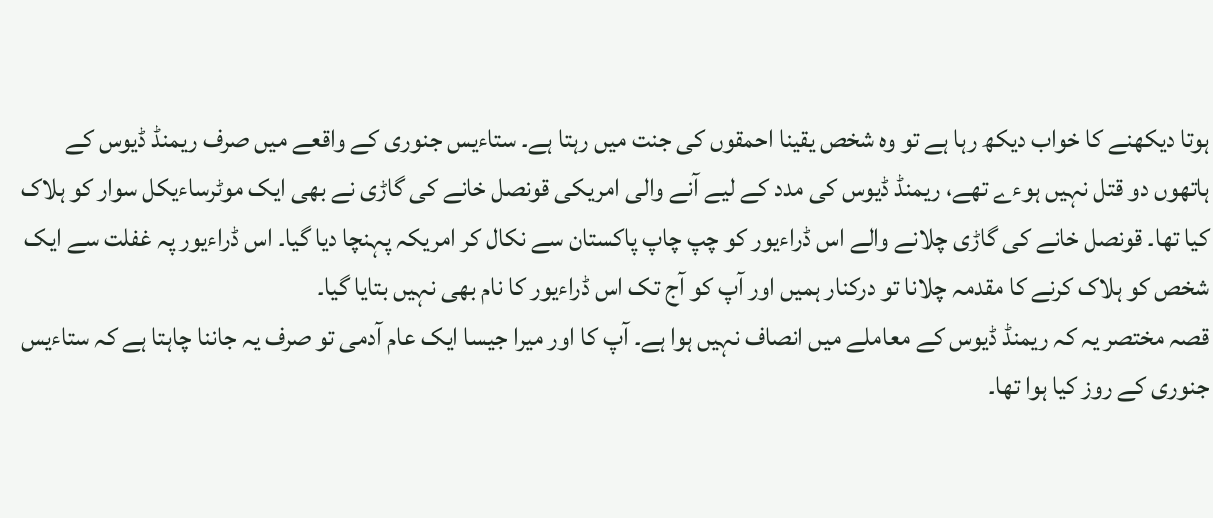ہوتا دیکھنے کا خواب دیکھ رہا ہے تو وہ شخص یقینا احمقوں کی جنت میں رہتا ہے۔ ستاءیس جنوری کے واقعے میں صرف ریمنڈ ڈیوس کے ہاتھوں دو قتل نہیں ہوءے تھے، ریمنڈ ڈیوس کی مدد کے لیے آنے والی امریکی قونصل خانے کی گاڑی نے بھی ایک موٹرساءیکل سوار کو ہلاک کیا تھا۔ قونصل خانے کی گاڑی چلانے والے اس ڈراءیور کو چپ چاپ پاکستان سے نکال کر امریکہ پہنچا دیا گیا۔ اس ڈراءیور پہ غفلت سے ایک شخص کو ہلاک کرنے کا مقدمہ چلانا تو درکنار ہمیں اور آپ کو آج تک اس ڈراءیور کا نام بھی نہیں بتایا گیا۔
قصہ مختصر یہ کہ ریمنڈ ڈیوس کے معاملے میں انصاف نہیں ہوا ہے۔ آپ کا اور میرا جیسا ایک عام آدمی تو صرف یہ جاننا چاہتا ہے کہ ستاءیس جنوری کے روز کیا ہوا تھا۔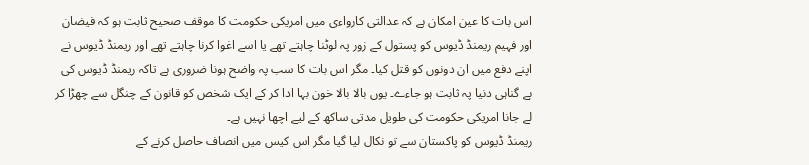اس بات کا عین امکان ہے کہ عدالتی کارواءی میں امریکی حکومت کا موقف صحیح ثابت ہو کہ فیضان اور فہیم ریمنڈ ڈیوس کو پستول کے زور پہ لوٹنا چاہتے تھے یا اسے اغوا کرنا چاہتے تھے اور ریمنڈ ڈیوس نے اپنے دفع میں ان دونوں کو قتل کیا۔ مگر اس بات کا سب پہ واضح ہونا ضروری ہے تاکہ ریمنڈ ڈیوس کی بے گناہی دنیا پہ ثابت ہو جاءے۔ یوں بالا بالا خون بہا ادا کر کے ایک شخص کو قانون کے چنگل سے چھڑا کر لے جانا امریکی حکومت کی طویل مدتی ساکھ کے لیے اچھا نہیں ہے۔
ریمنڈ ڈیوس کو پاکستان سے تو نکال لیا گیا مگر اس کیس میں انصاف حاصل کرنے کے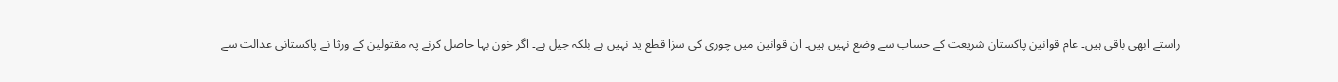راستے ابھی باقی ہیں۔ عام قوانین پاکستان شریعت کے حساب سے وضع نہیں ہیں۔ ان قوانین میں چوری کی سزا قطع ید نہیں ہے بلکہ جیل ہے۔ اگر خون بہا حاصل کرنے پہ مقتولین کے ورثا نے پاکستانی عدالت سے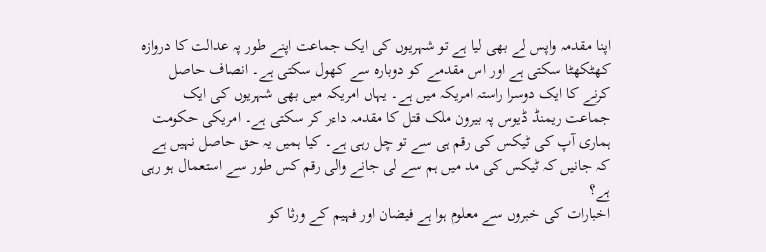اپنا مقدمہ واپس لے بھی لیا ہے تو شہریوں کی ایک جماعت اپنے طور پہ عدالت کا دروازہ کھٹکھٹا سکتی ہے اور اس مقدمے کو دوبارہ سے کھول سکتی ہے۔ انصاف حاصل کرنے کا ایک دوسرا راستہ امریکہ میں ہے۔ یہاں امریکہ میں بھی شہریوں کی ایک جماعت ریمنڈ ڈیوس پہ بیرون ملک قتل کا مقدمہ داءر کر سکتی ہے۔ امریکی حکومت ہماری آپ کی ٹیکس کی رقم ہی سے تو چل رہی ہے۔ کیا ہمیں یہ حق حاصل نہیں ہے کہ جانیں کہ ٹیکس کی مد میں ہم سے لی جانے والی رقم کس طور سے استعمال ہو رہی ہے؟
اخبارات کی خبروں سے معلوم ہوا ہے فیضان اور فہیم کے ورثا کو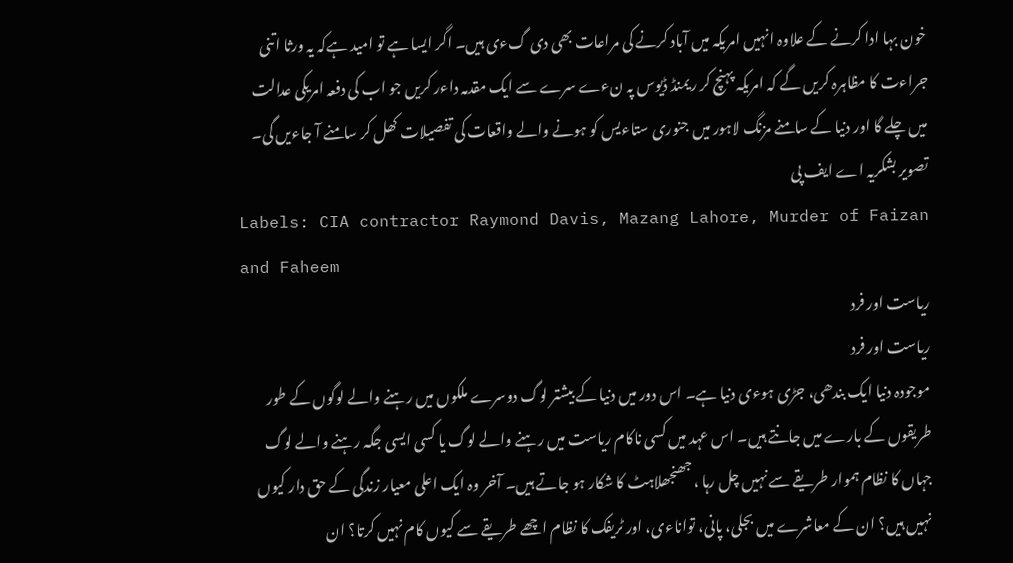خون بہا ادا کرنے کے علاوہ انہیں امریکہ میں آباد کرنے کی مراعات بھی دی گءی ہیں۔ اگر ایسا ہے تو امید ہےکہ یہ ورثا اتنی جراءت کا مظاہرہ کریں گے کہ امریکہ پہنچ کر ریمنڈ ڈیوس پہ نءے سرے سے ایک مقدمہ داءر کریں جو اب کی دفعہ امریکی عدالت میں چلے گا اور دنیا کے سامنے مزنگ لاہور میں جنوری ستاءیس کو ہونے والے واقعات کی تفصیلات کھل کر سامنے آ جاءیں گی۔
تصویر بشکریہ اے ایف پی
Labels: CIA contractor Raymond Davis, Mazang Lahore, Murder of Faizan and Faheem
ریاست اور فرد
ریاست اور فرد
موجودہ دنیا ایک بندھی، جڑی ہوءی دنیا ہے۔ اس دور میں دنیا کے بیشتر لوگ دوسرے ملکوں میں رہنے والے لوگوں کے طور طریقوں کے بارے میں جانتے ہیں۔ اس عہد میں کسی ناکام ریاست میں رہنے والے لوگ یا کسی ایسی جگہ رہنے والے لوگ جہاں کا نظام ہموار طریقے سے نہیں چل رہا ، جھنجھلاہٹ کا شکار ہو جاتے ہیں۔ آخر وہ ایک اعلی معیار زندگی کے حق دار کیوں نہیں ہیں؟ ان کے معاشرے میں بجلی، پانی، تواناءی، اور ٹریفک کا نظام اچھے طریقے سے کیوں کام نہیں کرتا؟ ان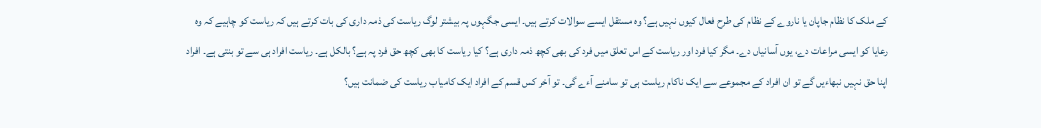کے ملک کا نظام جاپان یا ناروے کے نظام کی طرح فعال کیوں نہیں ہے؟ وہ مستقل ایسے سوالات کرتے ہیں۔ ایسی جگہوں پہ بیشتر لوگ ریاست کی ذمہ داری کی بات کرتے ہیں کہ ریاست کو چاہیے کہ وہ رعایا کو ایسی مراعات دے، یوں آسانیاں دے۔ مگر کیا فرد اور ریاست کے اس تعلق میں فرد کی بھی کچھ ذمہ داری ہے؟ کیا ریاست کا بھی کچھ حق فرد پہ ہے؟ بالکل ہے۔ ریاست افراد ہی سے تو بنتی ہے۔ افراد اپنا حق نہیں نبھاءیں گے تو ان افراد کے مجموعے سے ایک ناکام ریاست ہی تو سامنے آءے گی۔ تو آخر کس قسم کے افراد ایک کامیاب ریاست کی ضمانت ہیں؟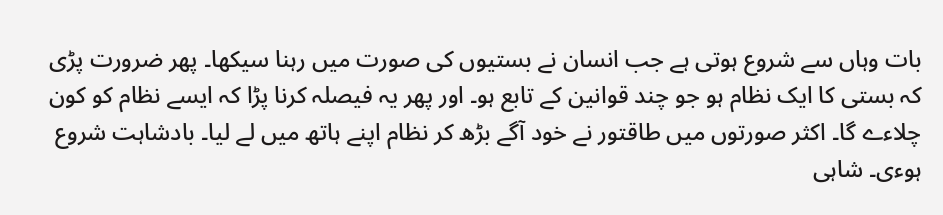بات وہاں سے شروع ہوتی ہے جب انسان نے بستیوں کی صورت میں رہنا سیکھا۔ پھر ضرورت پڑی کہ بستی کا ایک نظام ہو جو چند قوانین کے تابع ہو۔ اور پھر یہ فیصلہ کرنا پڑا کہ ایسے نظام کو کون چلاءے گا۔ اکثر صورتوں میں طاقتور نے خود آگے بڑھ کر نظام اپنے ہاتھ میں لے لیا۔ بادشاہت شروع ہوءی۔ شاہی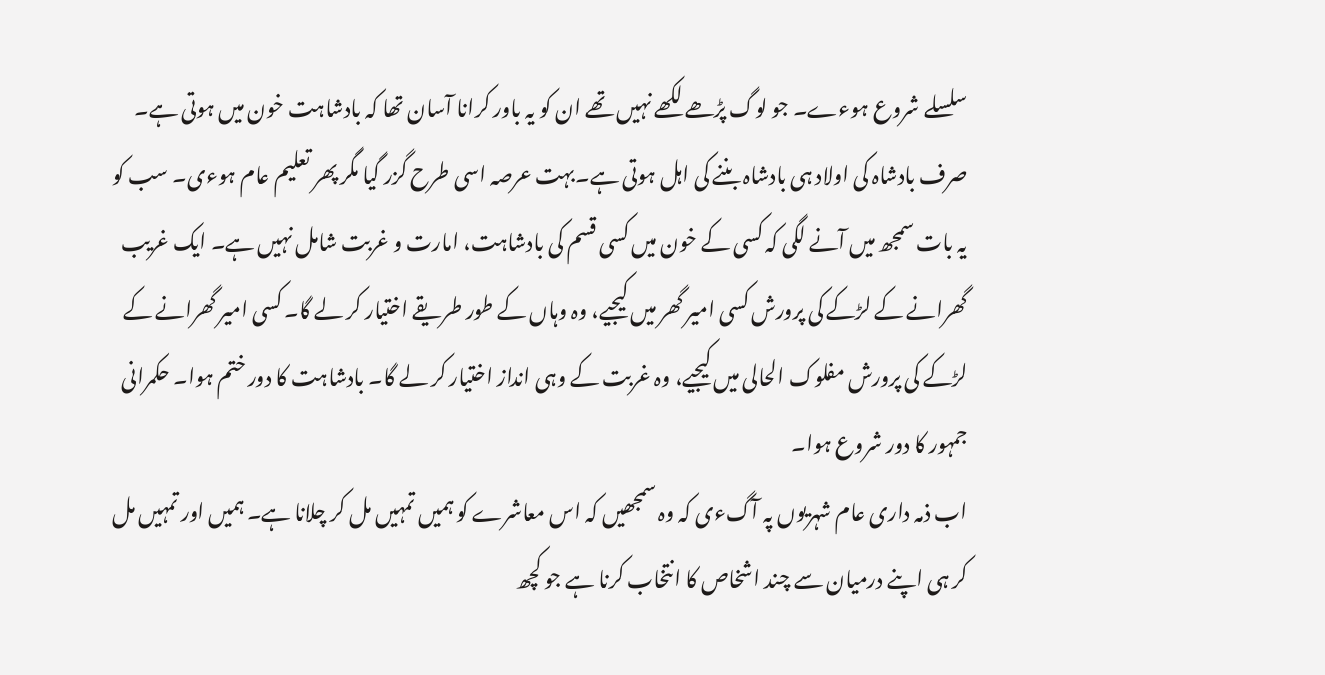سلسلے شروع ہوءے۔ جو لوگ پڑھے لکھے نہیں تھے ان کو یہ باور کرانا آسان تھا کہ بادشاہت خون میں ہوتی ہے۔ صرف بادشاہ کی اولاد ہی بادشاہ بننے کی اہل ہوتی ہے۔بہت عرصہ اسی طرح گزر گیا مگر پھر تعلیم عام ہوءی۔ سب کو یہ بات سمجھ میں آنے لگی کہ کسی کے خون میں کسی قسم کی بادشاہت، امارت و غربت شامل نہیں ہے۔ ایک غریب گھرانے کے لڑکے کی پرورش کسی امیر گھر میں کیجیے، وہ وہاں کے طور طریقے اختیار کر لے گا۔ کسی امیر گھرانے کے لڑکے کی پرورش مفلوک الحالی میں کیجیے، وہ غربت کے وہی انداز اختیار کر لے گا۔ بادشاہت کا دور ختم ہوا۔ حکمرانی جمہور کا دور شروع ہوا۔
اب ذمہ داری عام شہریوں پہ آگءی کہ وہ سمجھیں کہ اس معاشرے کو ہمیں تمہیں مل کر چلانا ہے۔ ہمیں اور تمہیں مل کر ہی اپنے درمیان سے چند اشخاص کا انتخاب کرنا ہے جو کچھ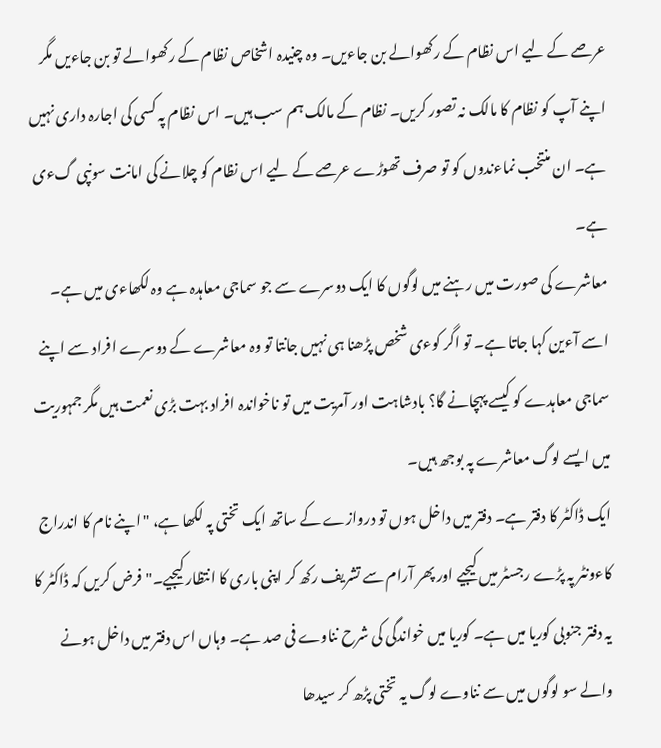عرصے کے لیے اس نظام کے رکھوالے بن جاءیں۔ وہ چنیدہ اشخاص نظام کے رکھوالے تو بن جاءیں مگر اپنے آپ کو نظام کا مالک نہ تصور کریں۔ نظام کے مالک ہم سب ہیں۔ اس نظام پہ کسی کی اجارہ داری نہیں ہے۔ ان منتخب نماءندوں کو تو صرف تھوڑے عرصے کے لیے اس نظام کو چلانے کی امانت سونپی گءی ہے۔
معاشرے کی صورت میں رہنے میں لوگوں کا ایک دوسرے سے جو سماجی معاہدہ ہے وہ لکھاءی میں ہے۔ اسے آءین کہا جاتا ہے۔ تو اگر کوءی شخص پڑھنا ہی نہیں جانتا تو وہ معاشرے کے دوسرے افراد سے اپنے سماجی معاہدے کو کیسے پہچانے گا؟ بادشاہت اور آمریت میں تو ناخواندہ افراد بہت بڑی نعمت ہیں مگر جمہوریت میں ایسے لوگ معاشرے پہ بوجھ ہیں۔
ایک ڈاکٹر کا دفتر ہے۔ دفتر میں داخل ہوں تو دروازے کے ساتھ ایک تختی پہ لکھا ہے، "اپنے نام کا اندراج کاءونٹر پہ پڑے رجسٹر میں کیجیے اور پھر آرام سے تشریف رکھ کر اپنی باری کا انتظار کیجیے۔" فرض کریں کہ ڈاکٹر کا یہ دفتر جنوبی کوریا میں ہے۔ کوریا میں خواندگی کی شرح نناوے فی صد ہے۔ وہاں اس دفتر میں داخل ہونے والے سو لوگوں میں سے نناوے لوگ یہ تختی پڑھ کر سیدھا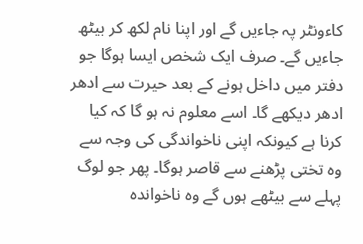کاءونٹر پہ جاءیں گے اور اپنا نام لکھ کر بیٹھ جاءیں گے۔ صرف ایک شخص ایسا ہوگا جو دفتر میں داخل ہونے کے بعد حیرت سے ادھر ادھر دیکھے گا۔ اسے معلوم نہ ہو گا کہ کیا کرنا ہے کیونکہ اپنی ناخواندگی کی وجہ سے وہ تختی پڑھنے سے قاصر ہوگا۔ پھر جو لوگ پہلے سے بیٹھے ہوں گے وہ ناخواندہ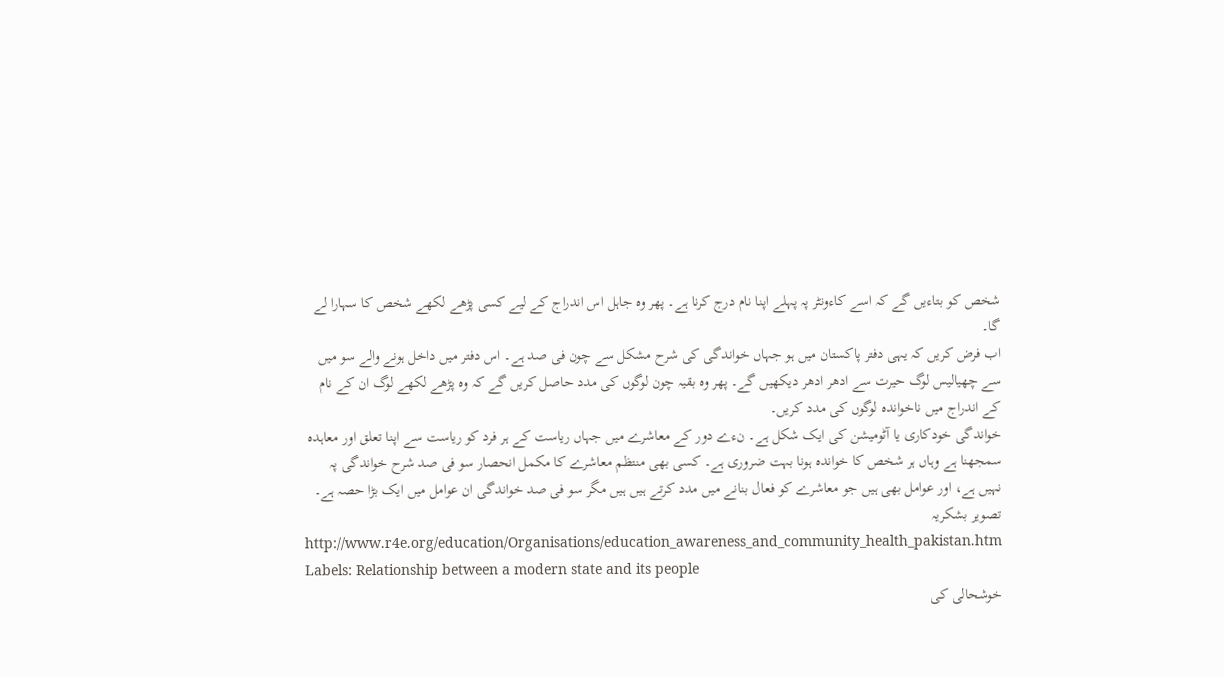شخص کو بتاءیں گے کہ اسے کاءونٹر پہ پہلے اپنا نام درج کرنا ہے۔ پھر وہ جاہل اس اندراج کے لیے کسی پڑھے لکھے شخص کا سہارا لے گا۔
اب فرض کریں کہ یہی دفتر پاکستان میں ہو جہاں خواندگی کی شرح مشکل سے چون فی صد ہے۔ اس دفتر میں داخل ہونے والے سو میں سے چھیالیس لوگ حیرت سے ادھر ادھر دیکھیں گے۔ پھر وہ بقیہ چون لوگوں کی مدد حاصل کریں گے کہ وہ پڑھے لکھے لوگ ان کے نام کے اندراج میں ناخواندہ لوگوں کی مدد کریں۔
خواندگی خودکاری یا آٹومیشن کی ایک شکل ہے۔ نءے دور کے معاشرے میں جہاں ریاست کے ہر فرد کو ریاست سے اپنا تعلق اور معاہدہ سمجھنا ہے وہاں ہر شخص کا خواندہ ہونا بہت ضروری ہے۔ کسی بھی منتظم معاشرے کا مکمل انحصار سو فی صد شرح خواندگی پہ نہیں ہے، اور عوامل بھی ہیں جو معاشرے کو فعال بنانے میں مدد کرتے ہیں ہیں مگر سو فی صد خواندگی ان عوامل میں ایک بڑا حصہ ہے۔
تصویر بشکریہ
http://www.r4e.org/education/Organisations/education_awareness_and_community_health_pakistan.htm
Labels: Relationship between a modern state and its people
خوشحالی کی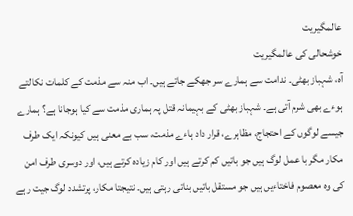عالمگیریت
خوشحالی کی عالمگیریت
آہ، شہباز بھٹی۔ ندامت سے ہمارے سر جھکے جاتے ہیں۔ اب منہ سے مذمت کے کلمات نکالتے ہوءے بھی شرم آتی ہے۔ شہباز بھٹی کے بہیمانہ قتل پہ ہماری مذمت سے کیا ہوجانا ہے؟ ہمارے جیسے لوگوں کے احتجاج، مظاہرے، قرار داد ہاءے مذمت، سب بے معنی ہیں کیونکہ ایک طرف مکار مگر با عمل لوگ ہیں جو باتیں کم کرتے ہیں اور کام زیادہ کرتے ہیں، اور دوسری طرف امن کی وہ معصوم فاختاءیں ہیں جو مستقل باتیں بناتی رہتی ہیں۔ نتیجتا مکار، پرتشدد لوگ جیت رہے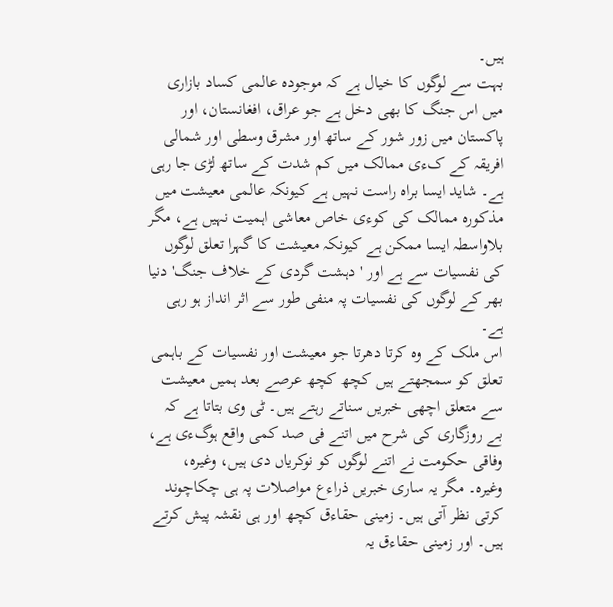ہیں۔
بہت سے لوگوں کا خیال ہے کہ موجودہ عالمی کساد بازاری میں اس جنگ کا بھی دخل ہے جو عراق، افغانستان، اور پاکستان میں زور شور کے ساتھ اور مشرق وسطی اور شمالی افریقہ کے کءی ممالک میں کم شدت کے ساتھ لڑی جا رہی ہے۔ شاید ایسا براہ راست نہیں ہے کیونکہ عالمی معیشت میں مذکورہ ممالک کی کوءی خاص معاشی اہمیت نہیں ہے، مگر بلاواسطہ ایسا ممکن ہے کیونکہ معیشت کا گہرا تعلق لوگوں کی نفسیات سے ہے اور 'دہشت گردی کے خلاف جنگ' دنیا بھر کے لوگوں کی نفسیات پہ منفی طور سے اثر انداز ہو رہی ہے۔
اس ملک کے وہ کرتا دھرتا جو معیشت اور نفسیات کے باہمی تعلق کو سمجھتے ہیں کچھ کچھ عرصے بعد ہمیں معیشت سے متعلق اچھی خبریں سناتے رہتے ہیں۔ ٹی وی بتاتا ہے کہ بے روزگاری کی شرح میں اتنے فی صد کمی واقع ہوگءی ہے، وفاقی حکومت نے اتنے لوگوں کو نوکریاں دی ہیں، وغیرہ، وغیرہ۔ مگر یہ ساری خبریں ذراءع مواصلات پہ ہی چکاچوند کرتی نظر آتی ہیں۔ زمینی حقاءق کچھ اور ہی نقشہ پیش کرتے ہیں۔ اور زمینی حقاءق یہ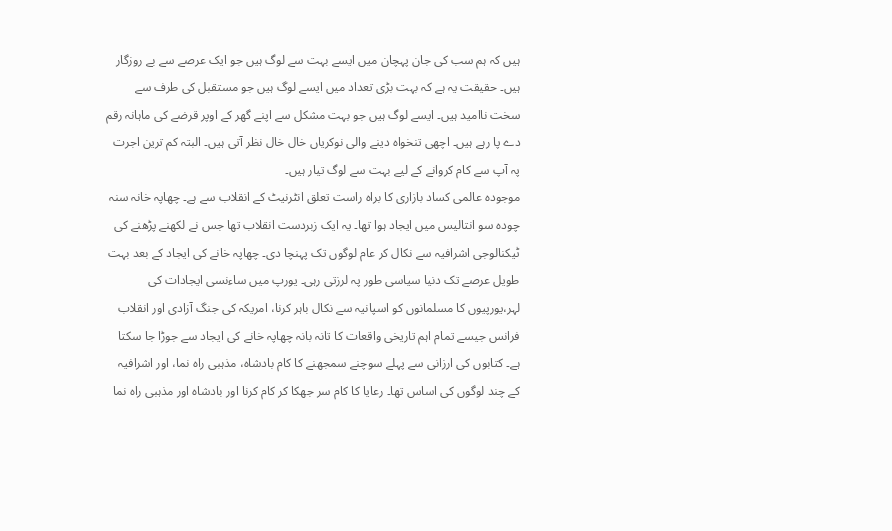ہیں کہ ہم سب کی جان پہچان میں ایسے بہت سے لوگ ہیں جو ایک عرصے سے بے روزگار ہیں۔ حقیقت یہ ہے کہ بہت بڑی تعداد میں ایسے لوگ ہیں جو مستقبل کی طرف سے سخت ناامید ہیں۔ ایسے لوگ ہیں جو بہت مشکل سے اپنے گھر کے اوپر قرضے کی ماہانہ رقم دے پا رہے ہیں۔ اچھی تنخواہ دینے والی نوکریاں خال خال نظر آتی ہیں۔ البتہ کم ترین اجرت پہ آپ سے کام کروانے کے لیے بہت سے لوگ تیار ہیں۔
موجودہ عالمی کساد بازاری کا براہ راست تعلق انٹرنیٹ کے انقلاب سے ہے۔ چھاپہ خانہ سنہ چودہ سو انتالیس میں ایجاد ہوا تھا۔ یہ ایک زبردست انقلاب تھا جس نے لکھنے پڑھنے کی ٹیکنالوجی اشرافیہ سے نکال کر عام لوگوں تک پہنچا دی۔ چھاپہ خانے کی ایجاد کے بعد بہت طویل عرصے تک دنیا سیاسی طور پہ لرزتی رہی۔ یورپ میں ساءنسی ایجادات کی لہر،یورپیوں کا مسلمانوں کو اسپانیہ سے نکال باہر کرنا، امریکہ کی جنگ آزادی اور انقلاب فرانس جیسے تمام اہم تاریخی واقعات کا تانہ بانہ چھاپہ خانے کی ایجاد سے جوڑا جا سکتا ہے۔ کتابوں کی ارزانی سے پہلے سوچنے سمجھنے کا کام بادشاہ، مذہبی راہ نما، اور اشرافیہ کے چند لوگوں کی اساس تھا۔ رعایا کا کام سر جھکا کر کام کرنا اور بادشاہ اور مذہبی راہ نما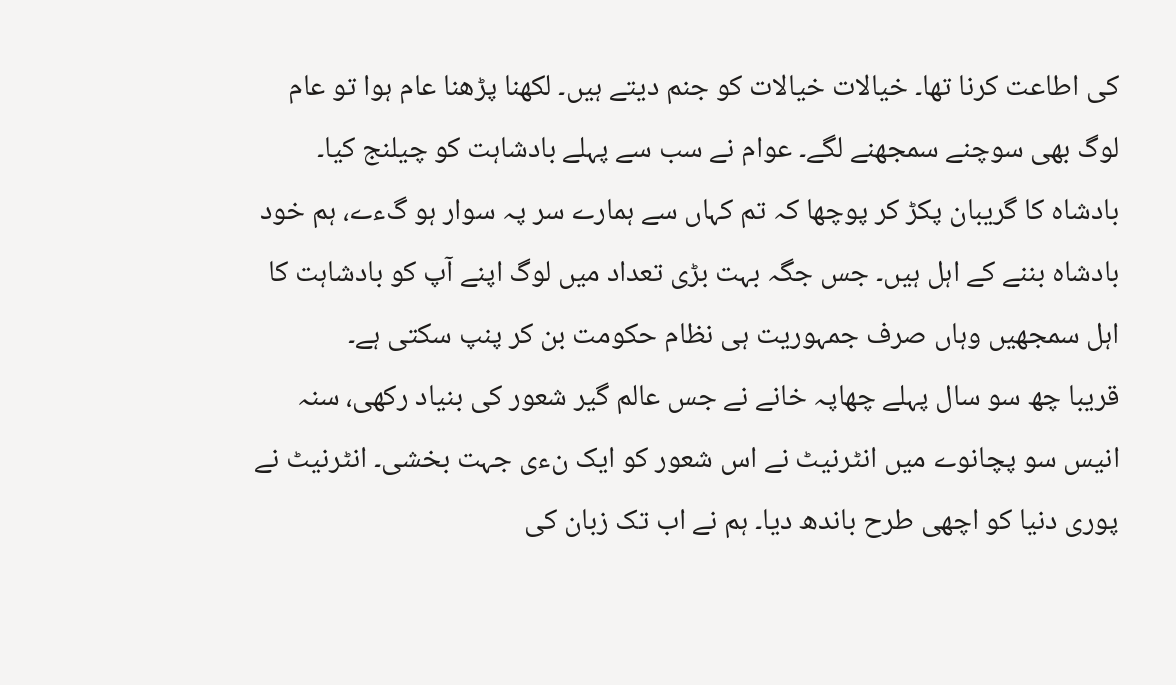کی اطاعت کرنا تھا۔ خیالات خیالات کو جنم دیتے ہیں۔ لکھنا پڑھنا عام ہوا تو عام لوگ بھی سوچنے سمجھنے لگے۔ عوام نے سب سے پہلے بادشاہت کو چیلنج کیا۔ بادشاہ کا گریبان پکڑ کر پوچھا کہ تم کہاں سے ہمارے سر پہ سوار ہو گءے، ہم خود بادشاہ بننے کے اہل ہیں۔ جس جگہ بہت بڑی تعداد میں لوگ اپنے آپ کو بادشاہت کا اہل سمجھیں وہاں صرف جمہوریت ہی نظام حکومت بن کر پنپ سکتی ہے۔
قریبا چھ سو سال پہلے چھاپہ خانے نے جس عالم گیر شعور کی بنیاد رکھی، سنہ انیس سو پچانوے میں انٹرنیٹ نے اس شعور کو ایک نءی جہت بخشی۔ انٹرنیٹ نے پوری دنیا کو اچھی طرح باندھ دیا۔ ہم نے اب تک زبان کی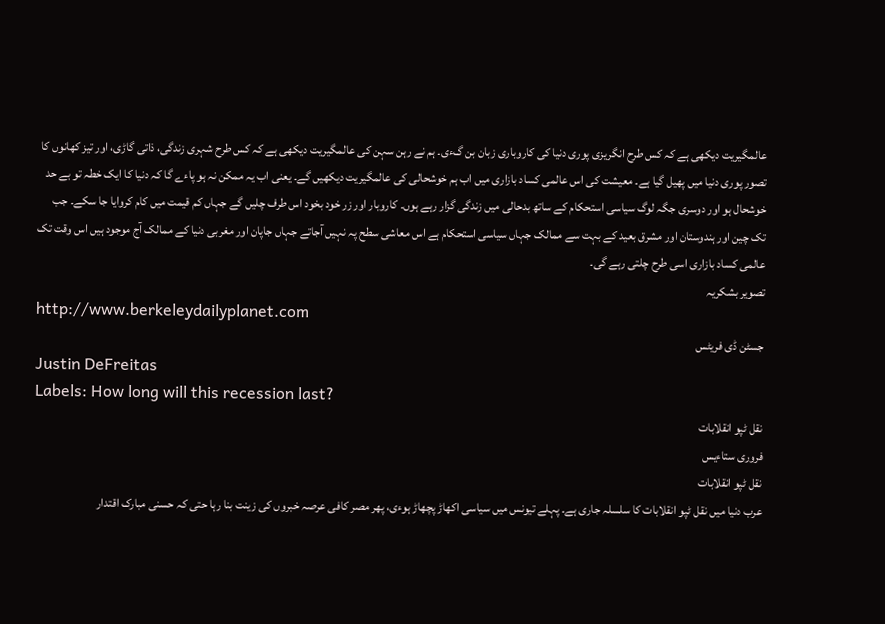عالمگیریت دیکھی ہے کہ کس طرح انگریزی پوری دنیا کی کاروباری زبان بن گءی۔ ہم نے رہن سہن کی عالمگیریت دیکھی ہے کہ کس طرح شہری زندگی، ذاتی گاڑی، اور تیز کھانوں کا تصور پوری دنیا میں پھیل گیا ہے۔ معیشت کی اس عالمی کساد بازاری میں اب ہم خوشحالی کی عالمگیریت دیکھیں گے۔ یعنی اب یہ ممکن نہ ہو پاءے گا کہ دنیا کا ایک خطہ تو بے حد خوشحال ہو اور دوسری جگہ لوگ سیاسی استحکام کے ساتھ بدحالی میں زندگی گزار رہے ہوں۔ کاروبار اور زر خود بخود اس طرف چلیں گے جہاں کم قیمت میں کام کروایا جا سکے۔ جب تک چین اور ہندوستان اور مشرق بعید کے بہت سے ممالک جہاں سیاسی استحکام ہے اس معاشی سطح پہ نہیں آجاتے جہاں جاپان اور مغربی دنیا کے ممالک آج موجود ہیں اس وقت تک عالمی کساد بازاری اسی طرح چلتی رہے گی۔
تصویر بشکریہ
http://www.berkeleydailyplanet.com
جسٹن ڈی فریٹس
Justin DeFreitas
Labels: How long will this recession last?
نقل ٹپو انقلابات
فروری ستاءیس
نقل ٹپو انقلابات
عرب دنیا میں نقل ٹپو انقلابات کا سلسلہ جاری ہے۔ پہلے تیونس میں سیاسی اکھاڑ پچھاڑ ہوءی، پھر مصر کافی عرصہ خبروں کی زینت بنا رہا حتی کہ حسنی مبارک اقتدار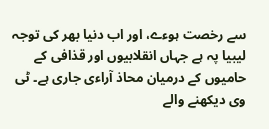سے رخصت ہوءے، اور اب دنیا بھر کی توجہ لیبیا پہ ہے جہاں انقلابیوں اور قذافی کے حامیوں کے درمیان محاذ آراءی جاری ہے۔ ٹی وی دیکھنے والے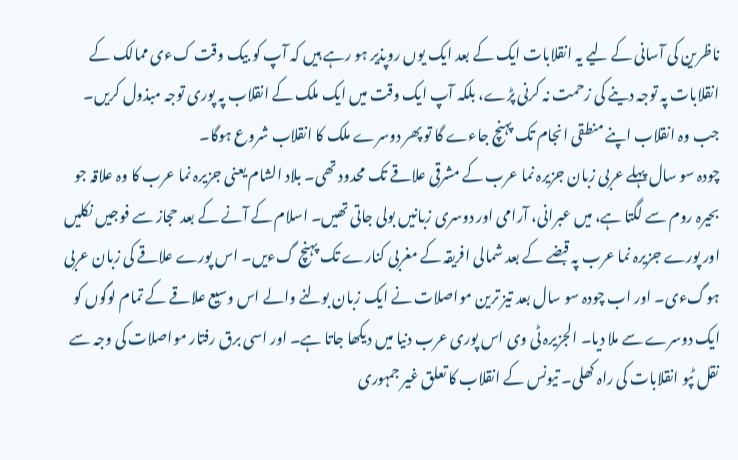ناظرین کی آسانی کے لیے یہ انقلابات ایک کے بعد ایک یوں روپذیر ہو رہے ہیں کہ آپ کو بیک وقت کءی ممالک کے انقلابات پہ توجہ دینے کی زحمت نہ کرنی پڑے، بلکہ آپ ایک وقت میں ایک ملک کے انقلاب پہ پوری توجہ مبذول کریں۔ جب وہ انقلاب اپنے منطقی انجام تک پہنچ جاءے گا تو پھر دوسرے ملک کا انقلاب شروع ہوگا۔
چودہ سو سال پہلے عربی زبان جزیرہ نما عرب کے مشرقی علاقے تک محدود تھی۔ بلاد الشام یعنی جزیرہ نما عرب کا وہ علاقہ جو بحیرہ روم سے لگتا ہے، میں عبرانی، آرامی اور دوسری زبانیں بولی جاتی تھیں۔ اسلام کے آنے کے بعد حجاز سے فوجیں نکلیں اور پورے جزیرہ نما عرب پہ قبضے کے بعد شمالی افریقہ کے مغربی کنارے تک پہنچ گءیں۔ اس پورے علاقے کی زبان عربی ہوگءی۔ اور اب چودہ سو سال بعد تیز ترین مواصلات نے ایک زبان بولنے والے اس وسیع علاقے کے تمام لوگوں کو ایک دوسرے سے ملا دیا۔ الجزیرہ ٹی وی اس پوری عرب دنیا میں دیکھا جاتا ہے۔ اور اسی برق رفتار مواصلات کی وجہ سے نقل ٹپو انقلابات کی راہ کھلی۔ تیونس کے انقلاب کا تعلق غیر جمہوری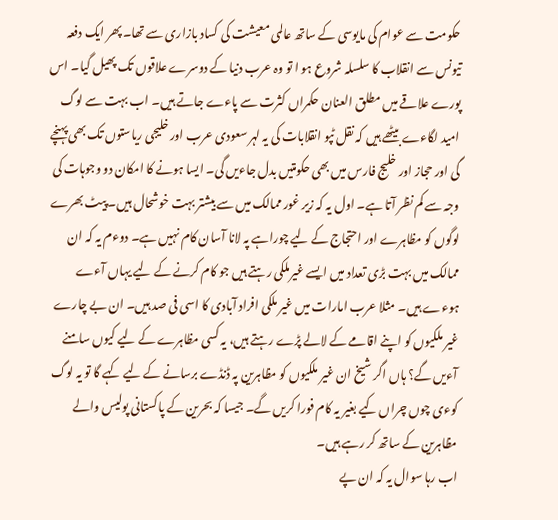حکومت سے عوام کی مایوسی کے ساتھ عالمی معیشت کی کساد بازاری سے تھا۔ پھر ایک دفعہ تیونس سے انقلاب کا سلسلہ شروع ہو ا تو وہ عرب دنیا کے دوسرے علاقوں تک پھیل گیا۔ اس پورے علاقے میں مطلق العنان حکمراں کثرت سے پاءے جاتے ہیں۔ اب بہت سے لوگ امید لگاءے بیٹھے ہیں کہ نقل ٹپو انقلابات کی یہ لہر سعودی عرب اور خلیجی ریاستوں تک بھی پہنچے گی اور حجاز اور خلیج فارس میں بھی حکومتیں بدل جاءیں گی۔ ایسا ہونے کا امکان دو وجوہات کی وجہ سے کم نظر آتا ہے۔ اول یہ کہ زیر غور ممالک میں سے بیشتر بہت خوشحال ہیں۔ پیٹ بھرے لوگوں کو مظاہرے اور احتجاج کے لیے چوراہے پہ لانا آسان کام نہیں ہے۔ دوءم یہ کہ ان ممالک میں بہت بڑی تعداد میں ایسے غیرملکی رہتے ہیں جو کام کرنے کے لیے یہاں آءے ہوءے ہیں۔ مثلا عرب امارات میں غیر ملکی افراد آبادی کا اسی فی صد ہیں۔ ان بے چارے غیر ملکیوں کو اپنے اقامے کے لالے پڑے رہتے ہیں، یہ کسی مظاہرے کے لیے کیوں سامنے آءیں گے؟ ہاں اگر شیخ ان غیر ملکیوں کو مظاہرین پہ ڈنڈے برسانے کے لیے کہے گا تو یہ لوگ کوءی چوں چراں کیے بغیر یہ کام فورا کریں گے۔ جیسا کہ بحرین کے پاکستانی پولیس والے مظاہرین کے ساتھ کر رہے ہیں۔
اب رہا سوال یہ کہ ان پے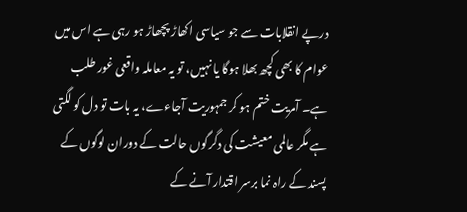درپے انقلابات سے جو سیاسی اکھاڑ پچھاڑ ہو رہی ہے اس میں عوام کا بھی کچھ بھلا ہوگا یا نہیں، تو یہ معاملہ واقعی غور طلب ہے۔ آمریت ختم ہو کر جمہوریت آجاءے، یہ بات تو دل کو لگتی ہے مگر عالمی معیشت کی دگرگوں حالت کے دوران لوگوں کے پسند کے راہ نما برسر اقتدار آنے کے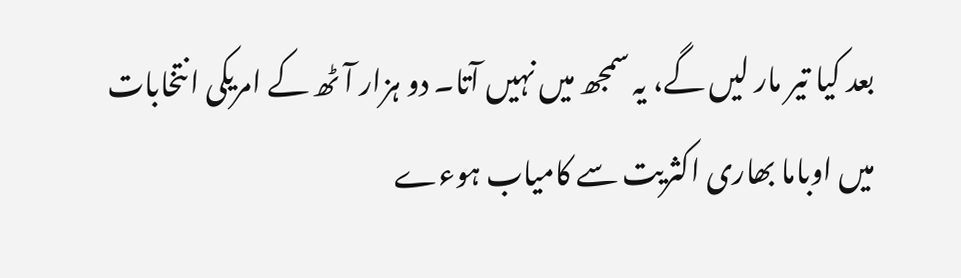بعد کیا تیر مار لیں گے، یہ سمجھ میں نہیں آتا۔ دو ہزار آٹھ کے امریکی انتخابات میں اوباما بھاری اکثریت سے کامیاب ہوءے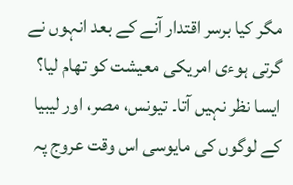مگر کیا برسر اقتدار آنے کے بعد انہوں نے گرتی ہوءی امریکی معیشت کو تھام لیا؟ ایسا نظر نہیں آتا۔ تیونس، مصر، اور لیبیا کے لوگوں کی مایوسی اس وقت عروج پہ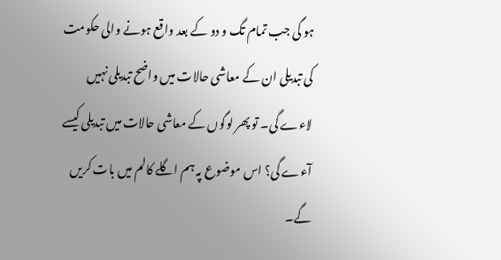ہو گی جب تمام تگ و دو کے بعد واقع ہونے والی حکومت کی تبدیلی ان کے معاشی حالات میں واضح تبدیلی نہیں لاءے گی۔ تو پھر لوگوں کے معاشی حالات میں تبدیلی کیسے آءے گی؟ اس موضوع پہ ہم اگلے کالم میں بات کریں گے۔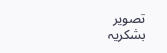تصویر بشکریہ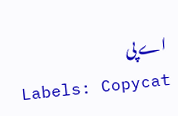اے پی
Labels: Copycat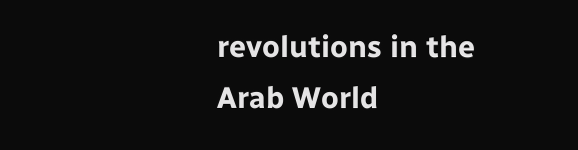revolutions in the Arab World